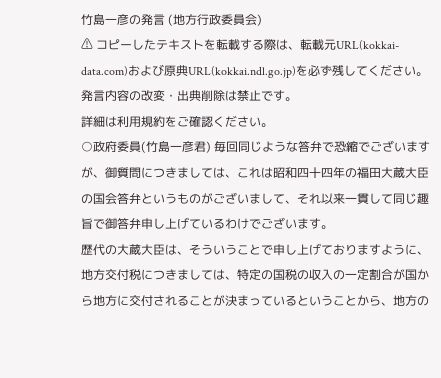竹島一彦の発言 (地方行政委員会)
⚠ コピーしたテキストを転載する際は、転載元URL(kokkai-data.com)および原典URL(kokkai.ndl.go.jp)を必ず残してください。発言内容の改変・出典削除は禁止です。
詳細は利用規約をご確認ください。
○政府委員(竹島一彦君) 毎回同じような答弁で恐縮でございますが、御質問につきましては、これは昭和四十四年の福田大蔵大臣の国会答弁というものがございまして、それ以来一貫して同じ趣旨で御答弁申し上げているわけでございます。
歴代の大蔵大臣は、そういうことで申し上げておりますように、地方交付税につきましては、特定の国税の収入の一定割合が国から地方に交付されることが決まっているということから、地方の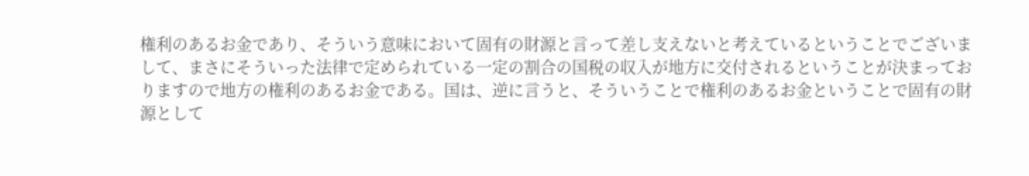権利のあるお金であり、そういう意味において固有の財源と言って差し支えないと考えているということでございまして、まさにそういった法律で定められている一定の割合の国税の収入が地方に交付されるということが決まっておりますので地方の権利のあるお金である。国は、逆に言うと、そういうことで権利のあるお金ということで固有の財源として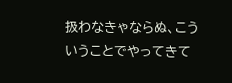扱わなきゃならぬ、こういうことでやってきて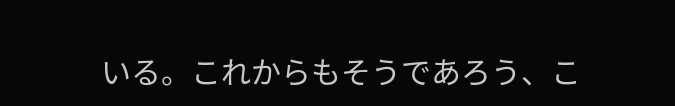いる。これからもそうであろう、こ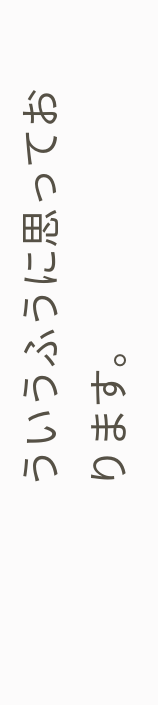ういうふうに思っております。